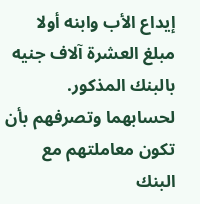إيداع الأب وابنه أولا مبلغ العشرة آلاف جنيه بالبنك المذكور.
لحسابهما وتصرفهم بأن تكون معاملتهم مع البنك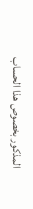المذكور بخصوص هذا الحساب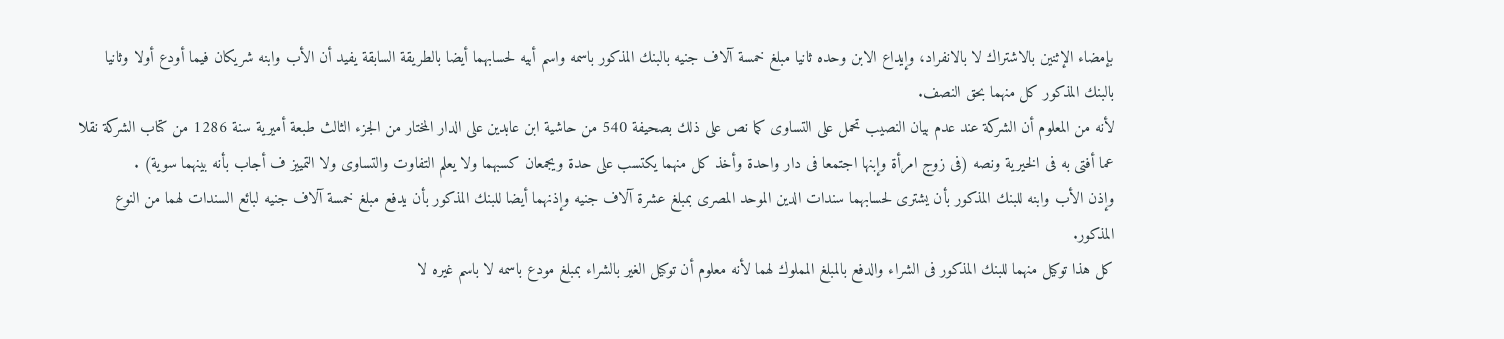بإمضاء الإثنين بالاشتراك لا بالانفراد، وإيداع الابن وحده ثانيا مبلغ خمسة آلاف جنيه بالبنك المذكور باسمه واسم أبيه لحسابهما أيضا بالطريقة السابقة يفيد أن الأب وابنه شريكان فيما أودع أولا وثانيا بالبنك المذكور كل منهما بحق النصف.
لأنه من المعلوم أن الشركة عند عدم بيان النصيب تحمل على التساوى كما نص على ذلك بصحيفة 540 من حاشية ابن عابدين على الدار المختار من الجزء الثالث طبعة أميرية سنة 1286 من كتاب الشركة نقلا عما أفتى به فى الخيرية ونصه (فى زوج امرأة وإبنها اجتمعا فى دار واحدة وأخذ كل منهما يكتسب على حدة ويجمعان كسبهما ولا يعلم التفاوت والتساوى ولا التمييز ف أجاب بأنه بينهما سوية) .
وإذن الأب وابنه للبنك المذكور بأن يشترى لحسابهما سندات الدين الموحد المصرى بمبلغ عشرة آلاف جنيه وإذنهما أيضا للبنك المذكور بأن يدفع مبلغ خمسة آلاف جنيه لبائع السندات لهما من النوع المذكور.
كل هذا توكيل منهما للبنك المذكور فى الشراء والدفع بالمبلغ المملوك لهما لأنه معلوم أن توكيل الغير بالشراء بمبلغ مودع باسمه لا باسم غيره لا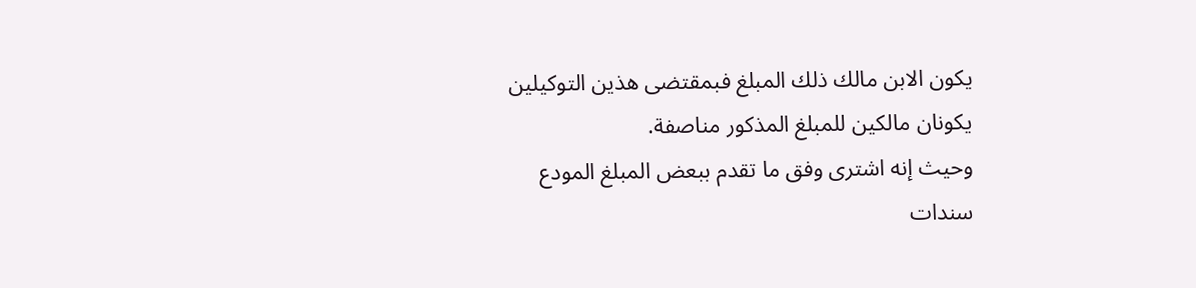يكون الابن مالك ذلك المبلغ فبمقتضى هذين التوكيلين يكونان مالكين للمبلغ المذكور مناصفة.
وحيث إنه اشترى وفق ما تقدم ببعض المبلغ المودع سندات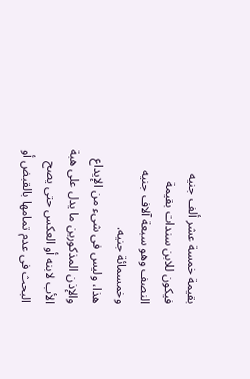بقيمة خمسة عشر ألف جنيه فيكون للابن سندات بقيمة النصف وهو سبعة آلاف جنيه وخمسمائة جنيه.
هذا، وليس فى شىء من الإيداع والإذن المذكورين ما يدل على هبة الأب لابنه أو العكس حتى يصح البحث فى عدم تمامها بالقبض أو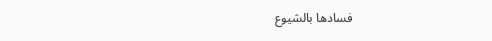فسادها بالشيوع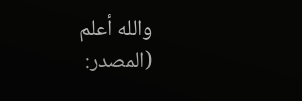والله أعلم
(المصدر: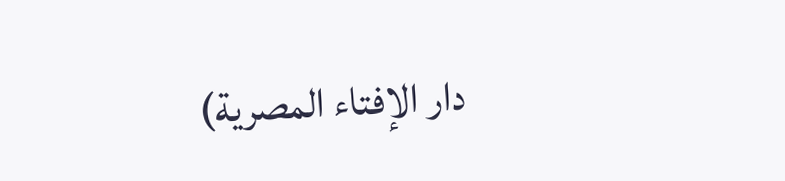دار الإفتاء المصرية)